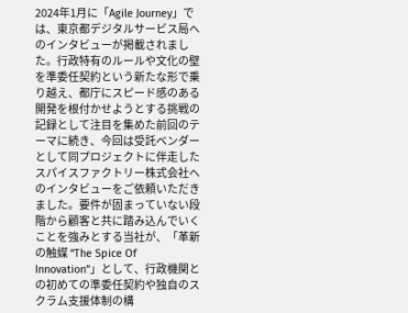2024年1月に「Agile Journey」では、東京都デジタルサービス局へのインタビューが掲載されました。行政特有のルールや文化の壁を準委任契約という新たな形で乗り越え、都庁にスピード感のある開発を根付かせようとする挑戦の記録として注目を集めた前回のテーマに続き、今回は受託ベンダーとして同プロジェクトに伴走したスパイスファクトリー株式会社へのインタビューをご依頼いただきました。要件が固まっていない段階から顧客と共に踏み込んでいくことを強みとする当社が、「革新の触媒 “The Spice Of Innovation”」として、行政機関との初めての準委任契約や独自のスクラム支援体制の構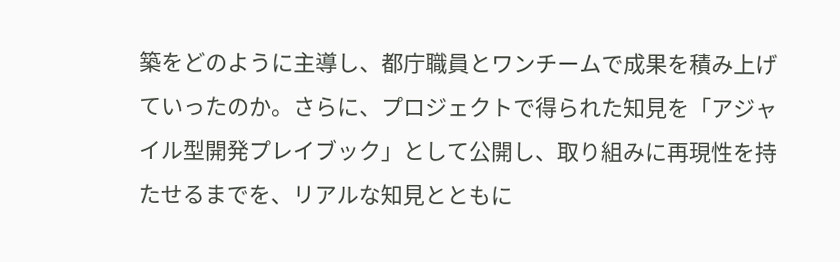築をどのように主導し、都庁職員とワンチームで成果を積み上げていったのか。さらに、プロジェクトで得られた知見を「アジャイル型開発プレイブック」として公開し、取り組みに再現性を持たせるまでを、リアルな知見とともに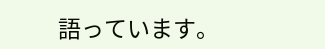語っています。